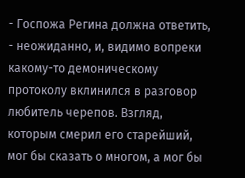- Госпожа Регина должна ответить, - неожиданно, и, видимо вопреки какому-то демоническому протоколу вклинился в разговор любитель черепов. Взгляд, которым смерил его старейший, мог бы сказать о многом, а мог бы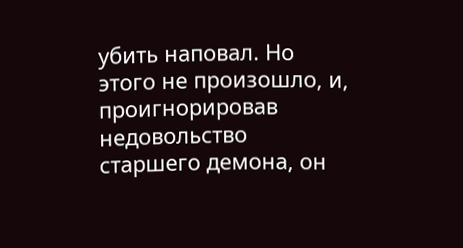убить наповал. Но этого не произошло, и, проигнорировав недовольство старшего демона, он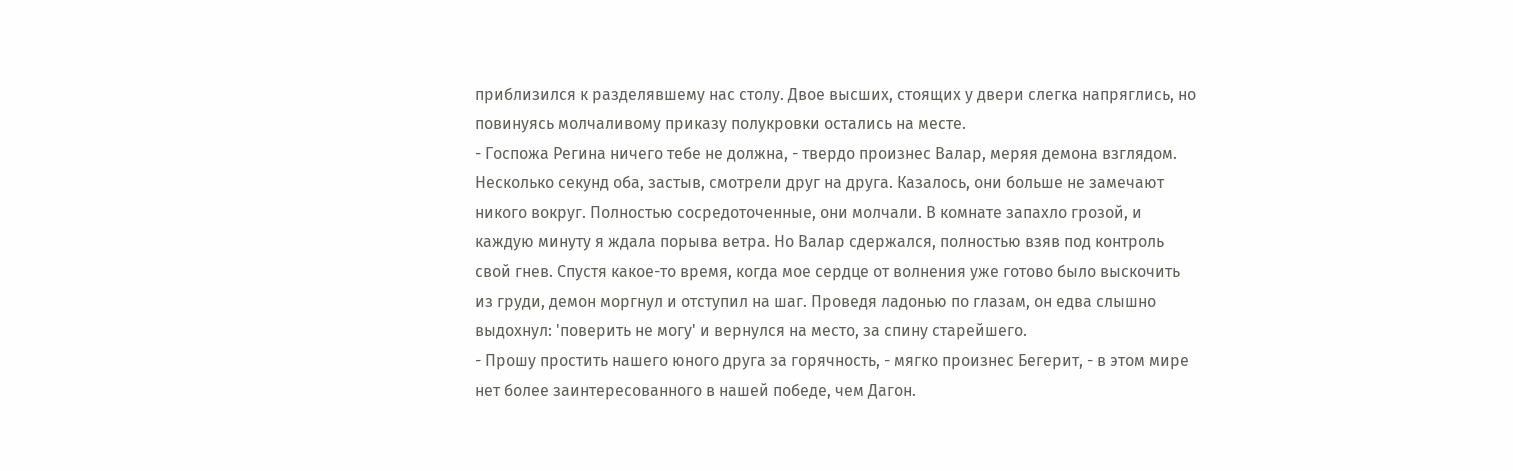приблизился к разделявшему нас столу. Двое высших, стоящих у двери слегка напряглись, но повинуясь молчаливому приказу полукровки остались на месте.
- Госпожа Регина ничего тебе не должна, - твердо произнес Валар, меряя демона взглядом. Несколько секунд оба, застыв, смотрели друг на друга. Казалось, они больше не замечают никого вокруг. Полностью сосредоточенные, они молчали. В комнате запахло грозой, и каждую минуту я ждала порыва ветра. Но Валар сдержался, полностью взяв под контроль свой гнев. Спустя какое-то время, когда мое сердце от волнения уже готово было выскочить из груди, демон моргнул и отступил на шаг. Проведя ладонью по глазам, он едва слышно выдохнул: 'поверить не могу' и вернулся на место, за спину старейшего.
- Прошу простить нашего юного друга за горячность, - мягко произнес Бегерит, - в этом мире нет более заинтересованного в нашей победе, чем Дагон.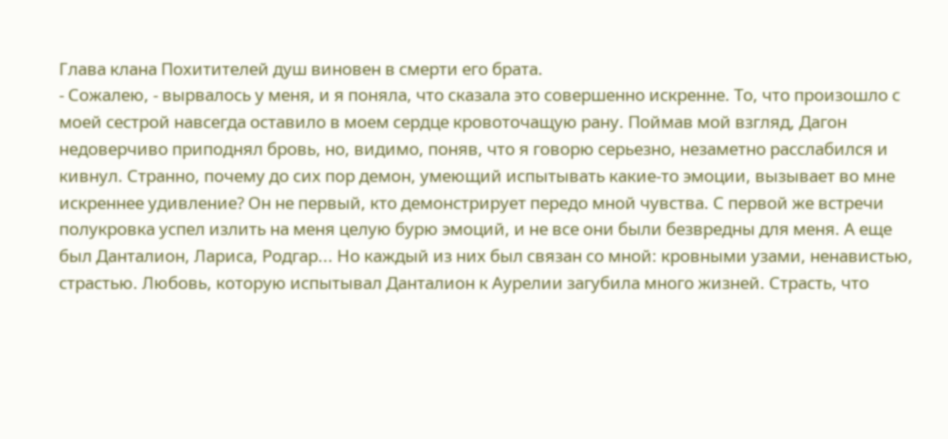Глава клана Похитителей душ виновен в смерти его брата.
- Сожалею, - вырвалось у меня, и я поняла, что сказала это совершенно искренне. То, что произошло с моей сестрой навсегда оставило в моем сердце кровоточащую рану. Поймав мой взгляд, Дагон недоверчиво приподнял бровь, но, видимо, поняв, что я говорю серьезно, незаметно расслабился и кивнул. Странно, почему до сих пор демон, умеющий испытывать какие-то эмоции, вызывает во мне искреннее удивление? Он не первый, кто демонстрирует передо мной чувства. С первой же встречи полукровка успел излить на меня целую бурю эмоций, и не все они были безвредны для меня. А еще был Данталион, Лариса, Родгар... Но каждый из них был связан со мной: кровными узами, ненавистью, страстью. Любовь, которую испытывал Данталион к Аурелии загубила много жизней. Страсть, что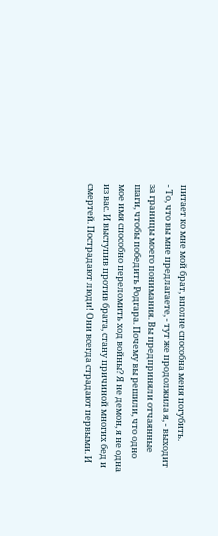питает ко мне мой брат, вполне способна меня погубить.
- То, что вы мне предлагаете, - тут же продолжила я, - выходит за границы моего понимания. Вы предприняли отчаянные шаги, чтобы победить Родгара. Почему вы решили, что одно мое имя способно переломить ход войны? Я не демон, я не одна из вас. И выступив против брата, стану причиной многих бед и смертей. Пострадают люди! Они всегда страдают первыми. И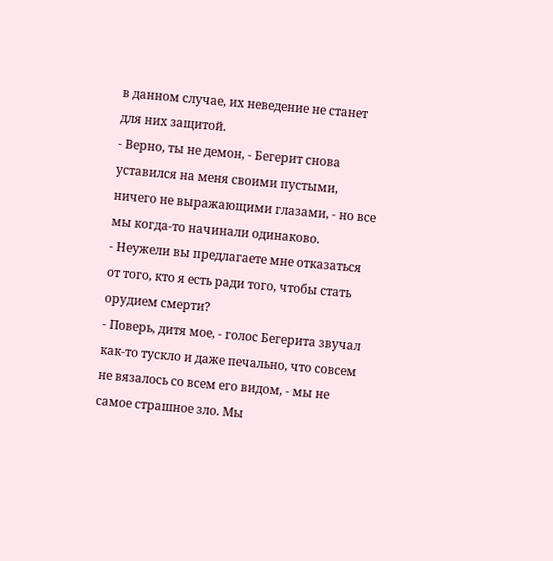в данном случае, их неведение не станет для них защитой.
- Верно, ты не демон, - Бегерит снова уставился на меня своими пустыми, ничего не выражающими глазами, - но все мы когда-то начинали одинаково.
- Неужели вы предлагаете мне отказаться от того, кто я есть ради того, чтобы стать орудием смерти?
- Поверь, дитя мое, - голос Бегерита звучал как-то тускло и даже печально, что совсем не вязалось со всем его видом, - мы не самое страшное зло. Мы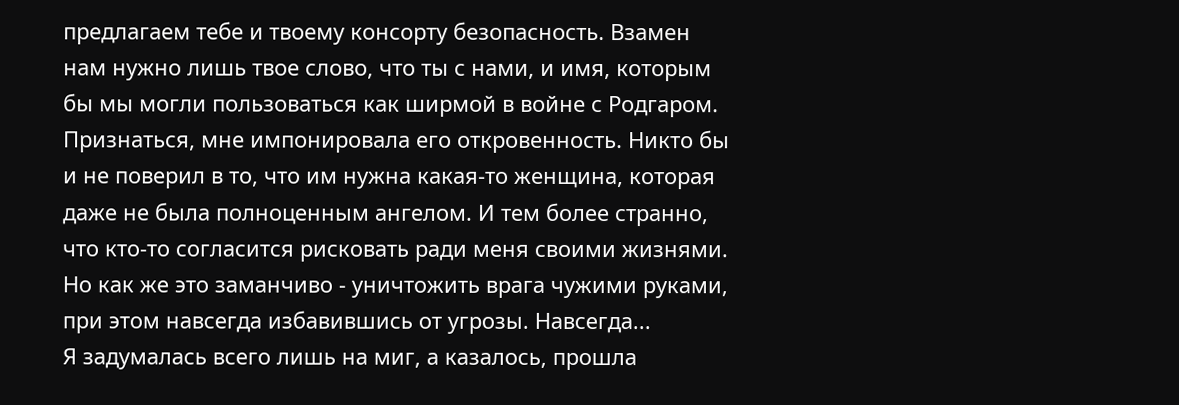предлагаем тебе и твоему консорту безопасность. Взамен нам нужно лишь твое слово, что ты с нами, и имя, которым бы мы могли пользоваться как ширмой в войне с Родгаром.
Признаться, мне импонировала его откровенность. Никто бы и не поверил в то, что им нужна какая-то женщина, которая даже не была полноценным ангелом. И тем более странно, что кто-то согласится рисковать ради меня своими жизнями. Но как же это заманчиво - уничтожить врага чужими руками, при этом навсегда избавившись от угрозы. Навсегда...
Я задумалась всего лишь на миг, а казалось, прошла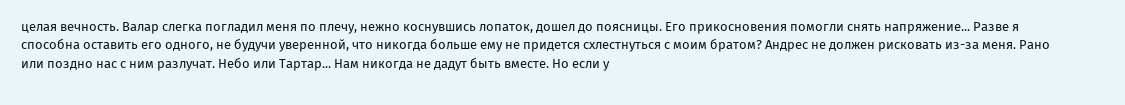целая вечность. Валар слегка погладил меня по плечу, нежно коснувшись лопаток, дошел до поясницы. Его прикосновения помогли снять напряжение... Разве я способна оставить его одного, не будучи уверенной, что никогда больше ему не придется схлестнуться с моим братом? Андрес не должен рисковать из-за меня. Рано или поздно нас с ним разлучат. Небо или Тартар... Нам никогда не дадут быть вместе. Но если у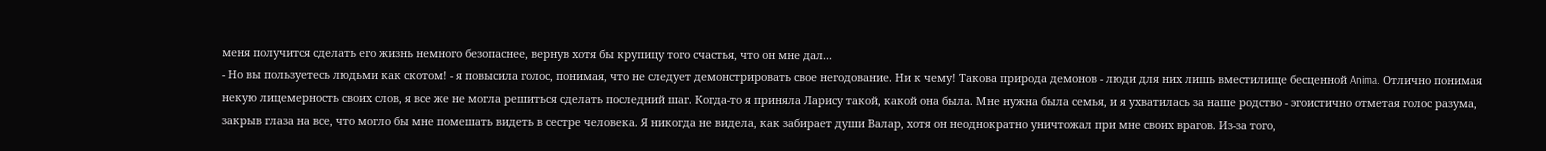меня получится сделать его жизнь немного безопаснее, вернув хотя бы крупицу того счастья, что он мне дал...
- Но вы пользуетесь людьми как скотом! - я повысила голос, понимая, что не следует демонстрировать свое негодование. Ни к чему! Такова природа демонов - люди для них лишь вместилище бесценной Anima. Отлично понимая некую лицемерность своих слов, я все же не могла решиться сделать последний шаг. Когда-то я приняла Ларису такой, какой она была. Мне нужна была семья, и я ухватилась за наше родство - эгоистично отметая голос разума, закрыв глаза на все, что могло бы мне помешать видеть в сестре человека. Я никогда не видела, как забирает души Валар, хотя он неоднократно уничтожал при мне своих врагов. Из-за того,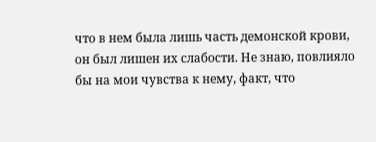что в нем была лишь часть демонской крови, он был лишен их слабости. Не знаю, повлияло бы на мои чувства к нему, факт, что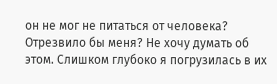он не мог не питаться от человека? Отрезвило бы меня? Не хочу думать об этом. Слишком глубоко я погрузилась в их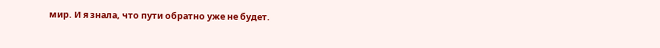мир. И я знала, что пути обратно уже не будет.